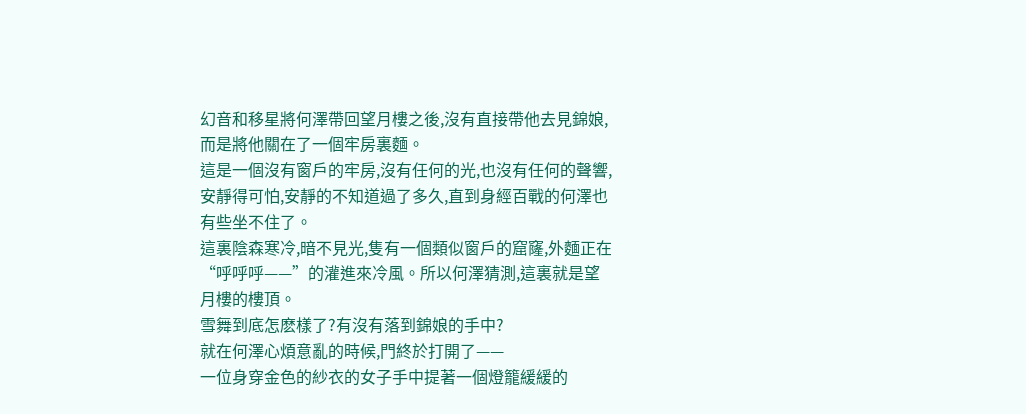幻音和移星將何澤帶回望月樓之後,沒有直接帶他去見錦娘,而是將他關在了一個牢房裏麵。
這是一個沒有窗戶的牢房,沒有任何的光,也沒有任何的聲響,安靜得可怕,安靜的不知道過了多久,直到身經百戰的何澤也有些坐不住了。
這裏陰森寒冷,暗不見光,隻有一個類似窗戶的窟窿,外麵正在“呼呼呼——”的灌進來冷風。所以何澤猜測,這裏就是望月樓的樓頂。
雪舞到底怎麽樣了?有沒有落到錦娘的手中?
就在何澤心煩意亂的時候,門終於打開了——
一位身穿金色的紗衣的女子手中提著一個燈籠緩緩的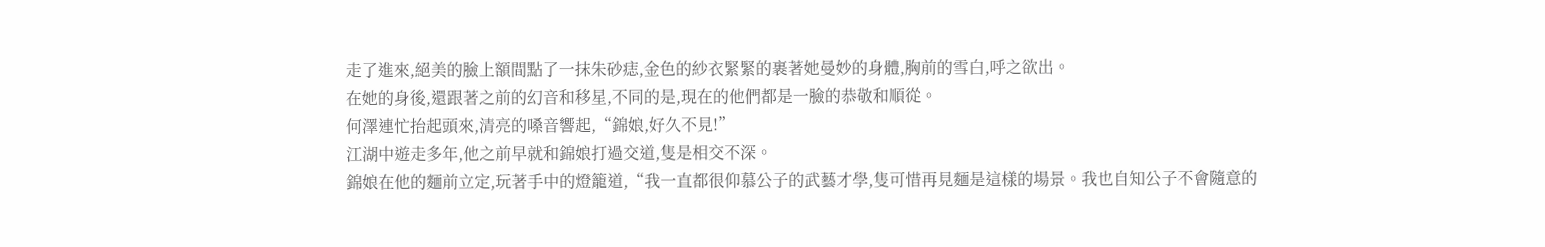走了進來,絕美的臉上額間點了一抹朱砂痣,金色的紗衣緊緊的裹著她曼妙的身體,胸前的雪白,呼之欲出。
在她的身後,還跟著之前的幻音和移星,不同的是,現在的他們都是一臉的恭敬和順從。
何澤連忙抬起頭來,清亮的嗓音響起,“錦娘,好久不見!”
江湖中遊走多年,他之前早就和錦娘打過交道,隻是相交不深。
錦娘在他的麵前立定,玩著手中的燈籠道,“我一直都很仰慕公子的武藝才學,隻可惜再見麵是這樣的場景。我也自知公子不會隨意的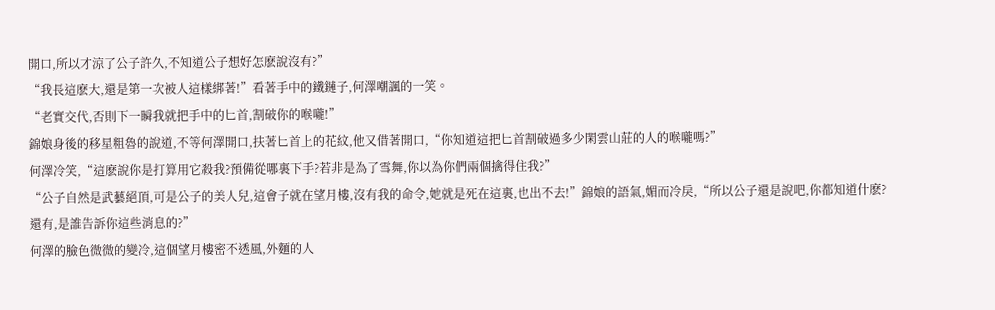開口,所以才涼了公子許久,不知道公子想好怎麽說沒有?”
“我長這麽大,還是第一次被人這樣綁著!”看著手中的鐵鏈子,何澤嘲諷的一笑。
“老實交代,否則下一瞬我就把手中的匕首,割破你的喉嚨!”
錦娘身後的移星粗魯的說道,不等何澤開口,扶著匕首上的花紋,他又借著開口,“你知道這把匕首割破過多少閑雲山莊的人的喉嚨嗎?”
何澤冷笑,“這麽說你是打算用它殺我?預備從哪裏下手?若非是為了雪舞,你以為你們兩個擒得住我?”
“公子自然是武藝絕頂,可是公子的美人兒,這會子就在望月樓,沒有我的命令,她就是死在這裏,也出不去!”錦娘的語氣,媚而冷戾,“所以公子還是說吧,你都知道什麽?還有,是誰告訴你這些消息的?”
何澤的臉色微微的變冷,這個望月樓密不透風,外麵的人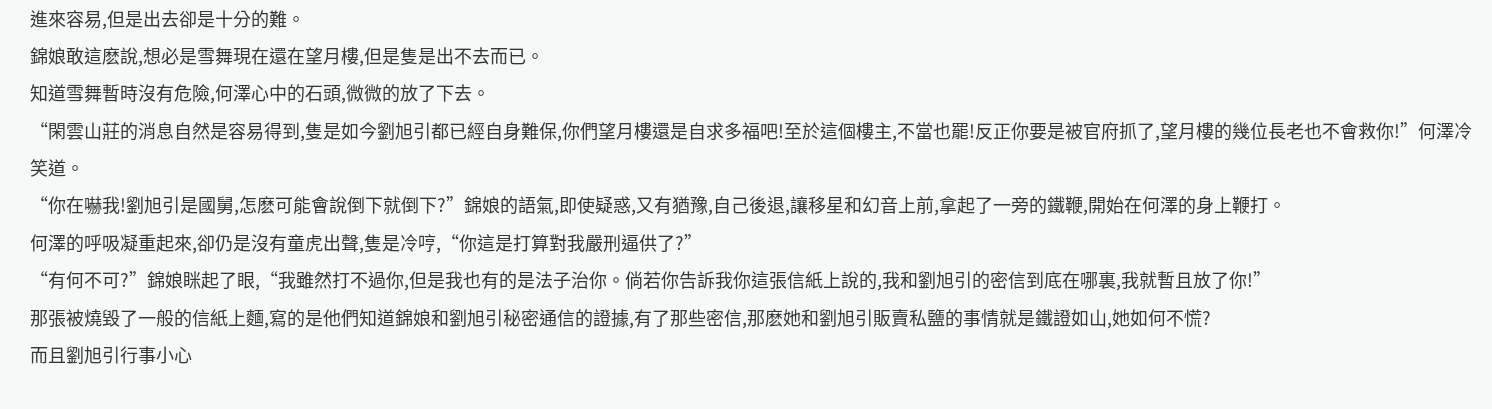進來容易,但是出去卻是十分的難。
錦娘敢這麽說,想必是雪舞現在還在望月樓,但是隻是出不去而已。
知道雪舞暫時沒有危險,何澤心中的石頭,微微的放了下去。
“閑雲山莊的消息自然是容易得到,隻是如今劉旭引都已經自身難保,你們望月樓還是自求多福吧!至於這個樓主,不當也罷!反正你要是被官府抓了,望月樓的幾位長老也不會救你!”何澤冷笑道。
“你在嚇我!劉旭引是國舅,怎麽可能會說倒下就倒下?”錦娘的語氣,即使疑惑,又有猶豫,自己後退,讓移星和幻音上前,拿起了一旁的鐵鞭,開始在何澤的身上鞭打。
何澤的呼吸凝重起來,卻仍是沒有童虎出聲,隻是冷哼,“你這是打算對我嚴刑逼供了?”
“有何不可?”錦娘眯起了眼,“我雖然打不過你,但是我也有的是法子治你。倘若你告訴我你這張信紙上說的,我和劉旭引的密信到底在哪裏,我就暫且放了你!”
那張被燒毀了一般的信紙上麵,寫的是他們知道錦娘和劉旭引秘密通信的證據,有了那些密信,那麽她和劉旭引販賣私鹽的事情就是鐵證如山,她如何不慌?
而且劉旭引行事小心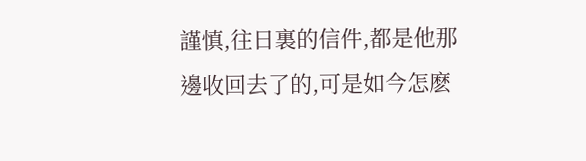謹慎,往日裏的信件,都是他那邊收回去了的,可是如今怎麽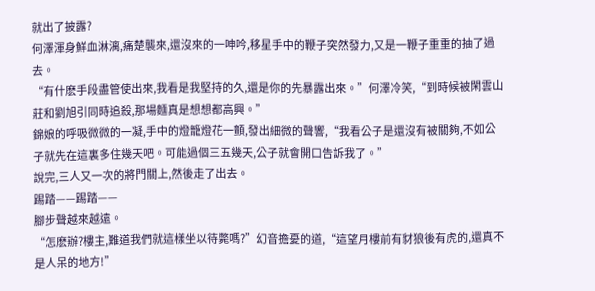就出了披露?
何澤渾身鮮血淋漓,痛楚襲來,還沒來的一呻吟,移星手中的鞭子突然發力,又是一鞭子重重的抽了過去。
“有什麽手段盡管使出來,我看是我堅持的久,還是你的先暴露出來。”何澤冷笑,“到時候被閑雲山莊和劉旭引同時追殺,那場麵真是想想都高興。”
錦娘的呼吸微微的一凝,手中的燈籠燈花一顫,發出細微的聲響,“我看公子是還沒有被關夠,不如公子就先在這裏多住幾天吧。可能過個三五幾天,公子就會開口告訴我了。”
說完,三人又一次的將門關上,然後走了出去。
踢踏——踢踏——
腳步聲越來越遠。
“怎麽辦?樓主,難道我們就這樣坐以待斃嗎?”幻音擔憂的道,“這望月樓前有豺狼後有虎的,還真不是人呆的地方!”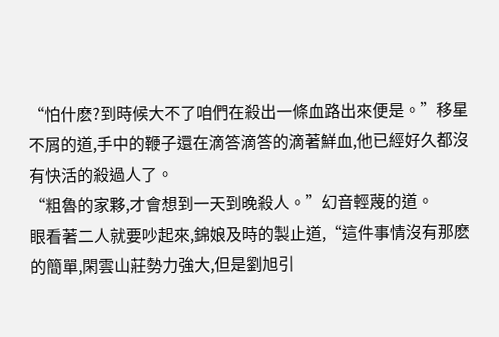“怕什麽?到時候大不了咱們在殺出一條血路出來便是。”移星不屑的道,手中的鞭子還在滴答滴答的滴著鮮血,他已經好久都沒有快活的殺過人了。
“粗魯的家夥,才會想到一天到晚殺人。”幻音輕蔑的道。
眼看著二人就要吵起來,錦娘及時的製止道,“這件事情沒有那麽的簡單,閑雲山莊勢力強大,但是劉旭引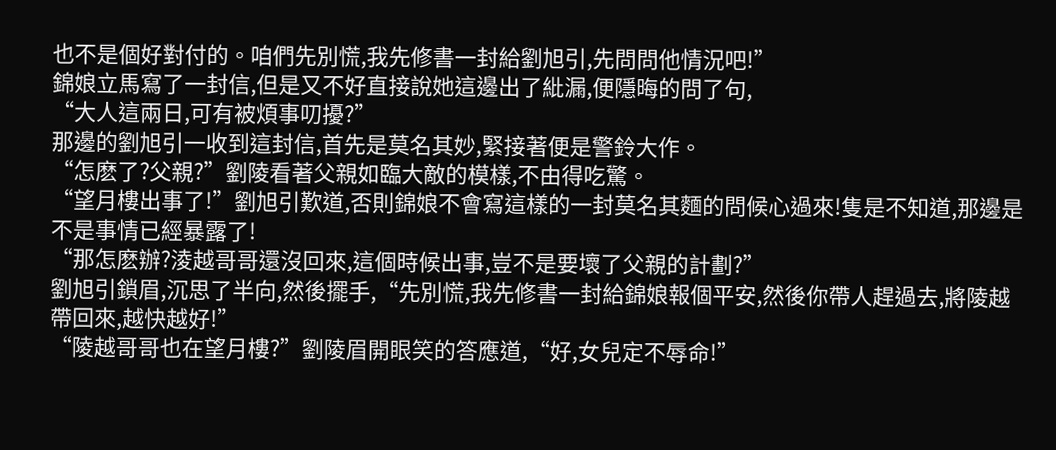也不是個好對付的。咱們先別慌,我先修書一封給劉旭引,先問問他情況吧!”
錦娘立馬寫了一封信,但是又不好直接說她這邊出了紕漏,便隱晦的問了句,
“大人這兩日,可有被煩事叨擾?”
那邊的劉旭引一收到這封信,首先是莫名其妙,緊接著便是警鈴大作。
“怎麽了?父親?”劉陵看著父親如臨大敵的模樣,不由得吃驚。
“望月樓出事了!”劉旭引歎道,否則錦娘不會寫這樣的一封莫名其麵的問候心過來!隻是不知道,那邊是不是事情已經暴露了!
“那怎麽辦?淩越哥哥還沒回來,這個時候出事,豈不是要壞了父親的計劃?”
劉旭引鎖眉,沉思了半向,然後擺手,“先別慌,我先修書一封給錦娘報個平安,然後你帶人趕過去,將陵越帶回來,越快越好!”
“陵越哥哥也在望月樓?”劉陵眉開眼笑的答應道,“好,女兒定不辱命!”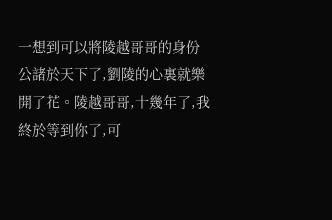一想到可以將陵越哥哥的身份公諸於天下了,劉陵的心裏就樂開了花。陵越哥哥,十幾年了,我終於等到你了,可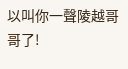以叫你一聲陵越哥哥了!